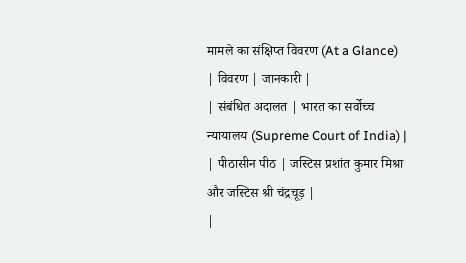मामले का संक्षिप्त विवरण (At a Glance)
| विवरण | जानकारी |
| संबंधित अदालत | भारत का सर्वोच्च न्यायालय (Supreme Court of India) |
| पीठासीन पीठ | जस्टिस प्रशांत कुमार मिश्रा और जस्टिस श्री चंद्रचूड़ |
|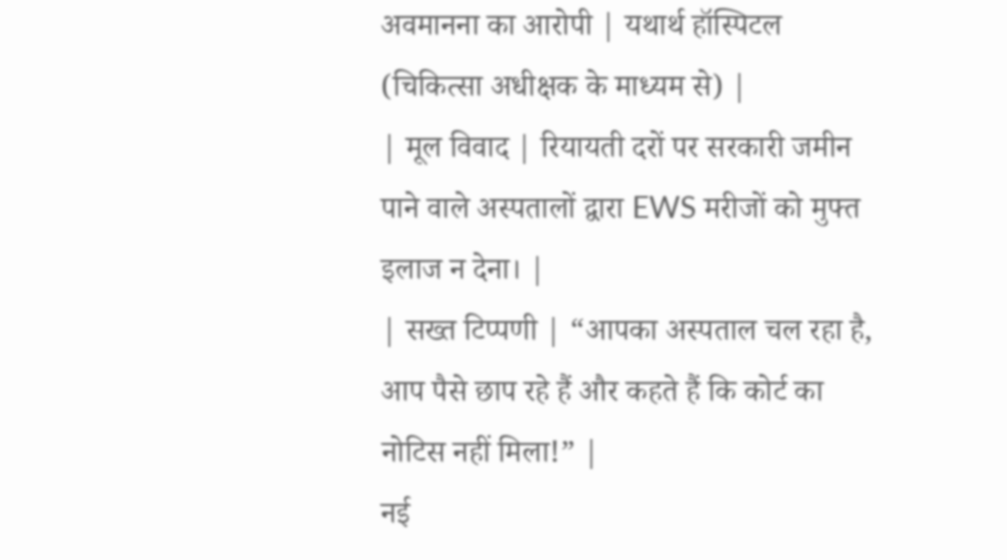अवमानना का आरोपी | यथार्थ हॉस्पिटल (चिकित्सा अधीक्षक के माध्यम से) |
| मूल विवाद | रियायती दरों पर सरकारी जमीन पाने वाले अस्पतालों द्वारा EWS मरीजों को मुफ्त इलाज न देना। |
| सख्त टिप्पणी | “आपका अस्पताल चल रहा है, आप पैसे छाप रहे हैं और कहते हैं कि कोर्ट का नोटिस नहीं मिला!” |
नई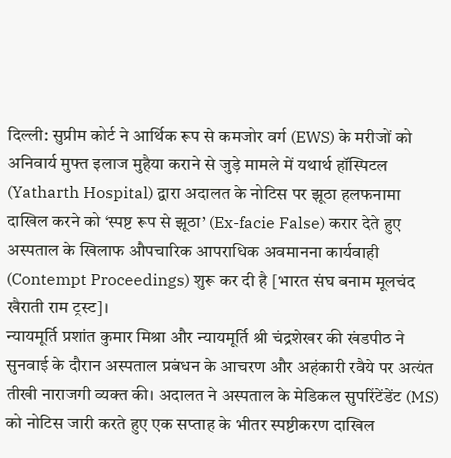दिल्ली: सुप्रीम कोर्ट ने आर्थिक रूप से कमजोर वर्ग (EWS) के मरीजों को अनिवार्य मुफ्त इलाज मुहैया कराने से जुड़े मामले में यथार्थ हॉस्पिटल (Yatharth Hospital) द्वारा अदालत के नोटिस पर झूठा हलफनामा दाखिल करने को ‘स्पष्ट रूप से झूठा’ (Ex-facie False) करार देते हुए अस्पताल के खिलाफ औपचारिक आपराधिक अवमानना कार्यवाही (Contempt Proceedings) शुरू कर दी है [भारत संघ बनाम मूलचंद खैराती राम ट्रस्ट]।
न्यायमूर्ति प्रशांत कुमार मिश्रा और न्यायमूर्ति श्री चंद्रशेखर की खंडपीठ ने सुनवाई के दौरान अस्पताल प्रबंधन के आचरण और अहंकारी रवैये पर अत्यंत तीखी नाराजगी व्यक्त की। अदालत ने अस्पताल के मेडिकल सुपरिंटेंडेंट (MS) को नोटिस जारी करते हुए एक सप्ताह के भीतर स्पष्टीकरण दाखिल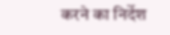करने का निर्देश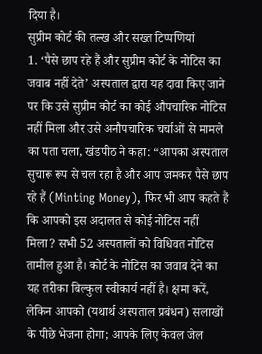दिया है।
सुप्रीम कोर्ट की तल्ख और सख्त टिप्पणियां
1. ‘पैसे छाप रहे हैं और सुप्रीम कोर्ट के नोटिस का जवाब नहीं देते’ अस्पताल द्वारा यह दावा किए जाने पर कि उसे सुप्रीम कोर्ट का कोई औपचारिक नोटिस नहीं मिला और उसे अनौपचारिक चर्चाओं से मामले का पता चला, खंडपीठ ने कहा: “आपका अस्पताल सुचारू रूप से चल रहा है और आप जमकर पैसे छाप रहे हैं (Minting Money), फिर भी आप कहते हैं कि आपको इस अदालत से कोई नोटिस नहीं मिला? सभी 52 अस्पतालों को विधिवत नोटिस तामील हुआ है। कोर्ट के नोटिस का जवाब देने का यह तरीका बिल्कुल स्वीकार्य नहीं है। क्षमा करें, लेकिन आपको (यथार्थ अस्पताल प्रबंधन) सलाखों के पीछे भेजना होगा; आपके लिए केवल जेल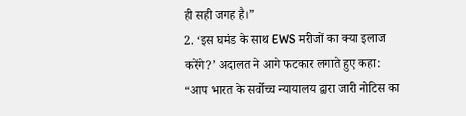ही सही जगह है।”
2. ‘इस घमंड के साथ EWS मरीजों का क्या इलाज करेंगे?’ अदालत ने आगे फटकार लगाते हुए कहा: “आप भारत के सर्वोच्च न्यायालय द्वारा जारी नोटिस का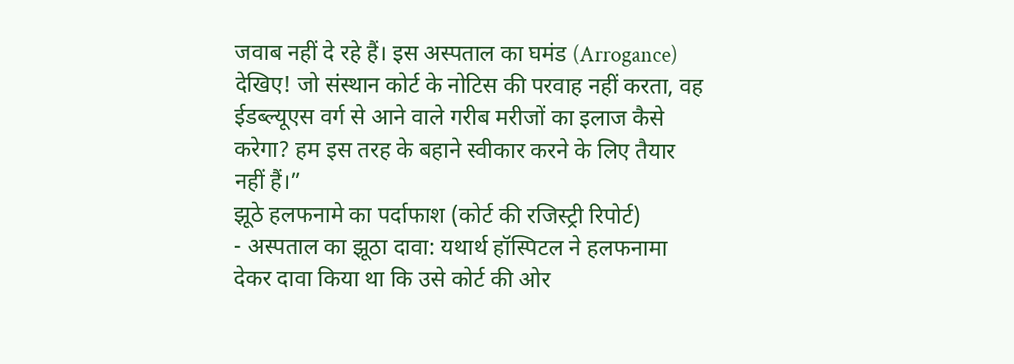जवाब नहीं दे रहे हैं। इस अस्पताल का घमंड (Arrogance) देखिए! जो संस्थान कोर्ट के नोटिस की परवाह नहीं करता, वह ईडब्ल्यूएस वर्ग से आने वाले गरीब मरीजों का इलाज कैसे करेगा? हम इस तरह के बहाने स्वीकार करने के लिए तैयार नहीं हैं।”
झूठे हलफनामे का पर्दाफाश (कोर्ट की रजिस्ट्री रिपोर्ट)
- अस्पताल का झूठा दावा: यथार्थ हॉस्पिटल ने हलफनामा देकर दावा किया था कि उसे कोर्ट की ओर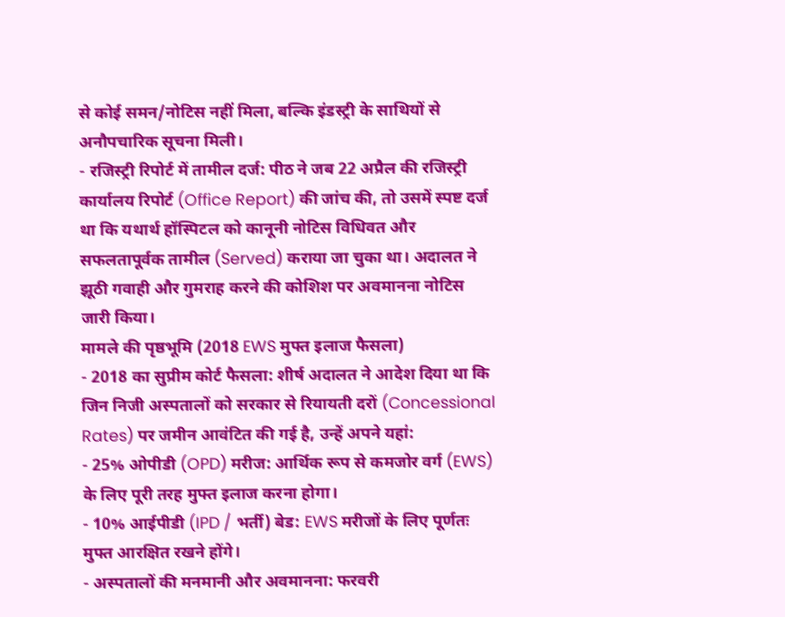से कोई समन/नोटिस नहीं मिला, बल्कि इंडस्ट्री के साथियों से अनौपचारिक सूचना मिली।
- रजिस्ट्री रिपोर्ट में तामील दर्ज: पीठ ने जब 22 अप्रैल की रजिस्ट्री कार्यालय रिपोर्ट (Office Report) की जांच की, तो उसमें स्पष्ट दर्ज था कि यथार्थ हॉस्पिटल को कानूनी नोटिस विधिवत और सफलतापूर्वक तामील (Served) कराया जा चुका था। अदालत ने झूठी गवाही और गुमराह करने की कोशिश पर अवमानना नोटिस जारी किया।
मामले की पृष्ठभूमि (2018 EWS मुफ्त इलाज फैसला)
- 2018 का सुप्रीम कोर्ट फैसला: शीर्ष अदालत ने आदेश दिया था कि जिन निजी अस्पतालों को सरकार से रियायती दरों (Concessional Rates) पर जमीन आवंटित की गई है, उन्हें अपने यहां:
- 25% ओपीडी (OPD) मरीज: आर्थिक रूप से कमजोर वर्ग (EWS) के लिए पूरी तरह मुफ्त इलाज करना होगा।
- 10% आईपीडी (IPD / भर्ती) बेड: EWS मरीजों के लिए पूर्णतः मुफ्त आरक्षित रखने होंगे।
- अस्पतालों की मनमानी और अवमानना: फरवरी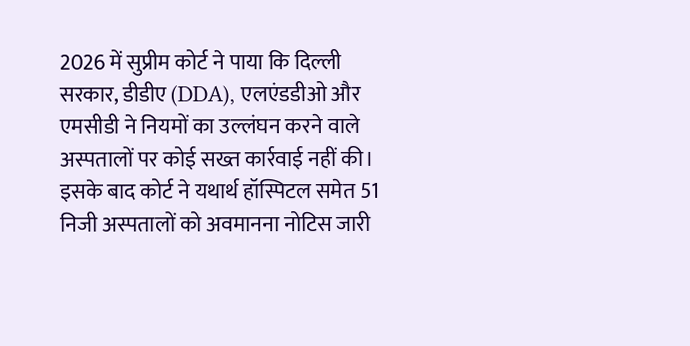2026 में सुप्रीम कोर्ट ने पाया कि दिल्ली सरकार, डीडीए (DDA), एलएंडडीओ और एमसीडी ने नियमों का उल्लंघन करने वाले अस्पतालों पर कोई सख्त कार्रवाई नहीं की। इसके बाद कोर्ट ने यथार्थ हॉस्पिटल समेत 51 निजी अस्पतालों को अवमानना नोटिस जारी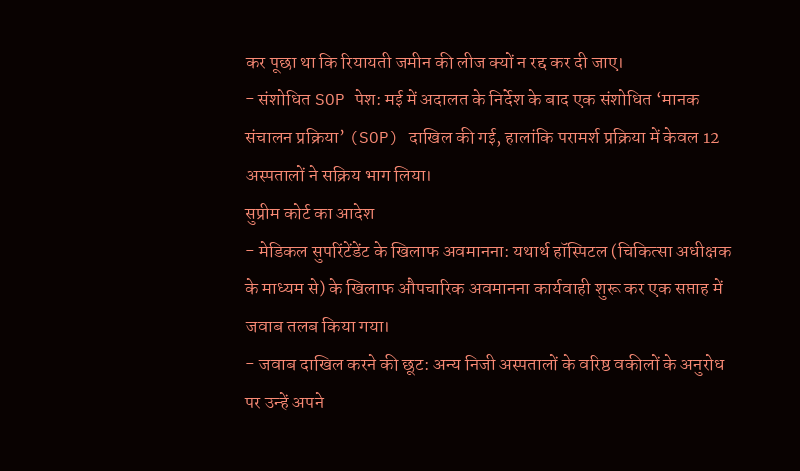कर पूछा था कि रियायती जमीन की लीज क्यों न रद्द कर दी जाए।
- संशोधित SOP पेश: मई में अदालत के निर्देश के बाद एक संशोधित ‘मानक संचालन प्रक्रिया’ (SOP) दाखिल की गई, हालांकि परामर्श प्रक्रिया में केवल 12 अस्पतालों ने सक्रिय भाग लिया।
सुप्रीम कोर्ट का आदेश
- मेडिकल सुपरिंटेंडेंट के खिलाफ अवमानना: यथार्थ हॉस्पिटल (चिकित्सा अधीक्षक के माध्यम से) के खिलाफ औपचारिक अवमानना कार्यवाही शुरू कर एक सप्ताह में जवाब तलब किया गया।
- जवाब दाखिल करने की छूट: अन्य निजी अस्पतालों के वरिष्ठ वकीलों के अनुरोध पर उन्हें अपने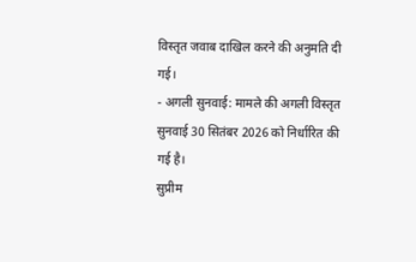विस्तृत जवाब दाखिल करने की अनुमति दी गई।
- अगली सुनवाई: मामले की अगली विस्तृत सुनवाई 30 सितंबर 2026 को निर्धारित की गई है।
सुप्रीम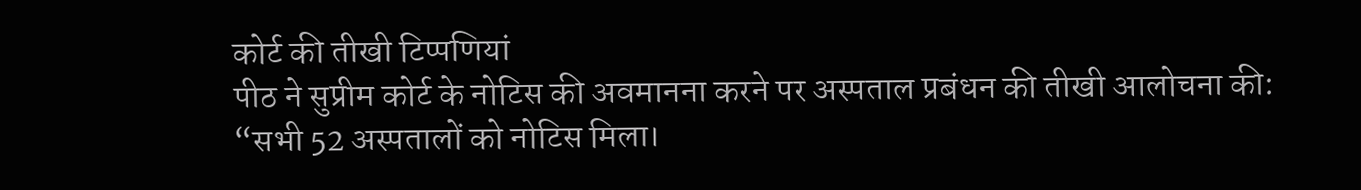कोर्ट की तीखी टिप्पणियां
पीठ ने सुप्रीम कोर्ट के नोटिस की अवमानना करने पर अस्पताल प्रबंधन की तीखी आलोचना की: “सभी 52 अस्पतालों को नोटिस मिला।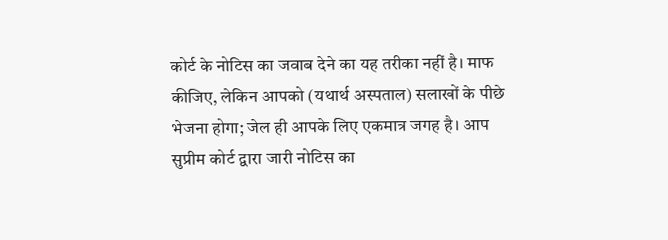कोर्ट के नोटिस का जवाब देने का यह तरीका नहीं है। माफ कीजिए, लेकिन आपको (यथार्थ अस्पताल) सलाखों के पीछे भेजना होगा; जेल ही आपके लिए एकमात्र जगह है। आप सुप्रीम कोर्ट द्वारा जारी नोटिस का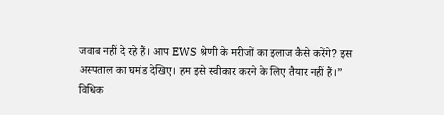जवाब नहीं दे रहे हैं। आप EWS श्रेणी के मरीजों का इलाज कैसे करेंगे? इस अस्पताल का घमंड देखिए। हम इसे स्वीकार करने के लिए तैयार नहीं हैं।”
विधिक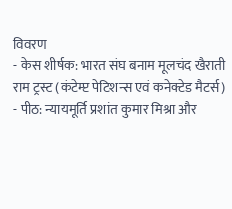विवरण
- केस शीर्षक: भारत संघ बनाम मूलचंद खैराती राम ट्रस्ट (कंटेम्प्ट पेटिशन्स एवं कनेक्टेड मैटर्स)
- पीठ: न्यायमूर्ति प्रशांत कुमार मिश्रा और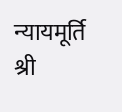न्यायमूर्ति श्री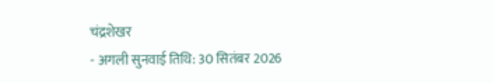चंद्रशेखर
- अगली सुनवाई तिथि: 30 सितंबर 2026